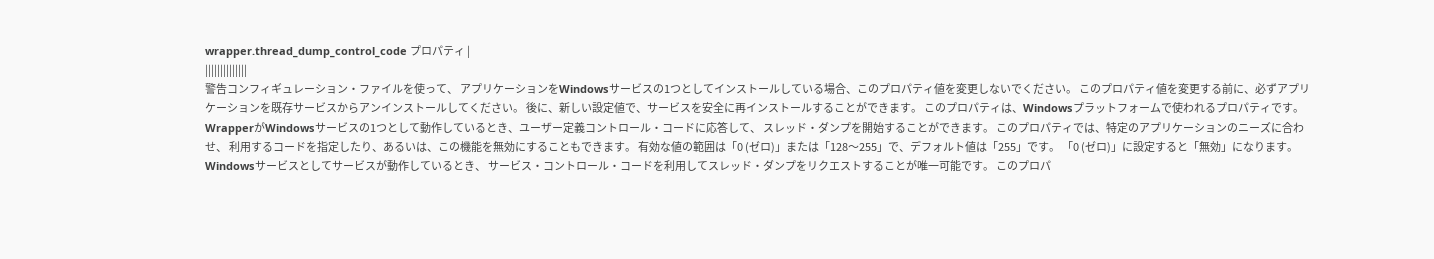wrapper.thread_dump_control_code プロパティ |
||||||||||||||
警告コンフィギュレーション・ファイルを使って、 アプリケーションをWindowsサービスの1つとしてインストールしている場合、このプロパティ値を変更しないでください。 このプロパティ値を変更する前に、必ずアプリケーションを既存サービスからアンインストールしてください。 後に、新しい設定値で、サービスを安全に再インストールすることができます。 このプロパティは、Windowsプラットフォームで使われるプロパティです。 WrapperがWindowsサービスの1つとして動作しているとき、ユーザー定義コントロール・コードに応答して、 スレッド・ダンプを開始することができます。 このプロパティでは、特定のアプリケーションのニーズに合わせ、 利用するコードを指定したり、あるいは、この機能を無効にすることもできます。 有効な値の範囲は「0 (ゼロ)」または「128〜255」で、デフォルト値は「255」です。 「0 (ゼロ)」に設定すると「無効」になります。
Windowsサービスとしてサービスが動作しているとき、 サービス・コントロール・コードを利用してスレッド・ダンプをリクエストすることが唯一可能です。 このプロパ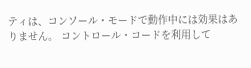ティは、コンソール・モードで動作中には効果はありません。 コントロール・コードを利用して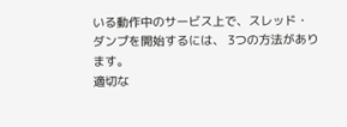いる動作中のサービス上で、スレッド・ダンプを開始するには、 3つの方法があります。
適切な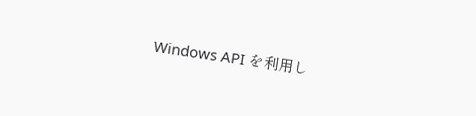Windows API を利用し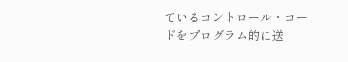ているコントロール・コードをプログラム的に送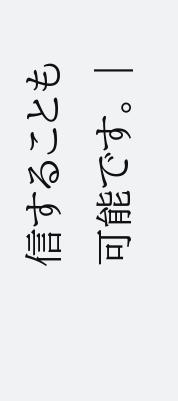信することも可能です。 |